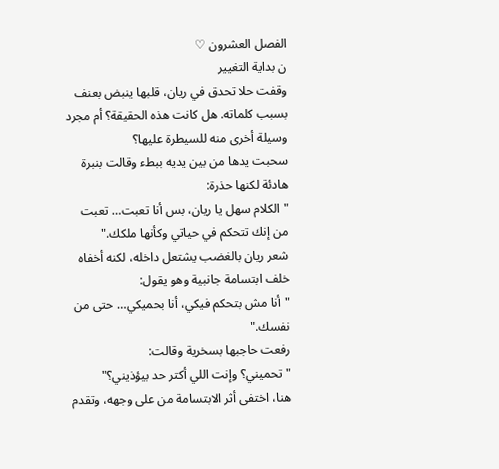الفصل العشرون ♡
ن بداية التغيير
وقفت حلا تحدق في ريان، قلبها ينبض بعنف بسبب كلماته. هل كانت هذه الحقيقة؟ أم مجرد وسيلة أخرى منه للسيطرة عليها؟
سحبت يدها من بين يديه ببطء وقالت بنبرة هادئة لكنها حذرة:
"الكلام سهل يا ريان، بس أنا تعبت… تعبت من إنك تتحكم في حياتي وكأنها ملكك."
شعر ريان بالغضب يشتعل داخله، لكنه أخفاه خلف ابتسامة جانبية وهو يقول:
"أنا مش بتحكم فيكي، أنا بحميكي… حتى من نفسك."
رفعت حاجبها بسخرية وقالت:
"تحميني؟ وإنت اللي أكتر حد بيؤذيني؟"
هنا، اختفى أثر الابتسامة من على وجهه، وتقدم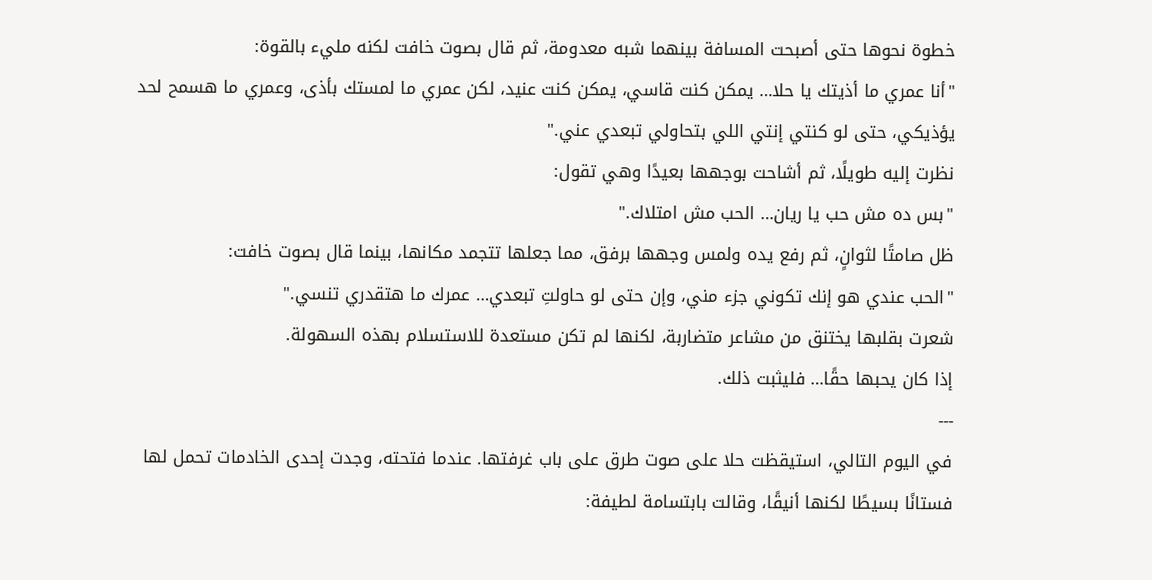خطوة نحوها حتى أصبحت المسافة بينهما شبه معدومة، ثم قال بصوت خافت لكنه مليء بالقوة:
"أنا عمري ما أذيتك يا حلا… يمكن كنت قاسي، يمكن كنت عنيد، لكن عمري ما لمستك بأذى، وعمري ما هسمح لحد يؤذيكي، حتى لو كنتي إنتي اللي بتحاولي تبعدي عني."
نظرت إليه طويلًا، ثم أشاحت بوجهها بعيدًا وهي تقول:
"بس ده مش حب يا ريان… الحب مش امتلاك."
ظل صامتًا لثوانٍ، ثم رفع يده ولمس وجهها برفق، مما جعلها تتجمد مكانها، بينما قال بصوت خافت:
"الحب عندي هو إنك تكوني جزء مني، وإن حتى لو حاولتِ تبعدي… عمرك ما هتقدري تنسي."
شعرت بقلبها يختنق من مشاعر متضاربة، لكنها لم تكن مستعدة للاستسلام بهذه السهولة.
إذا كان يحبها حقًا… فليثبت ذلك.
---
في اليوم التالي، استيقظت حلا على صوت طرق على باب غرفتها. عندما فتحته، وجدت إحدى الخادمات تحمل لها فستانًا بسيطًا لكنها أنيقًا، وقالت بابتسامة لطيفة: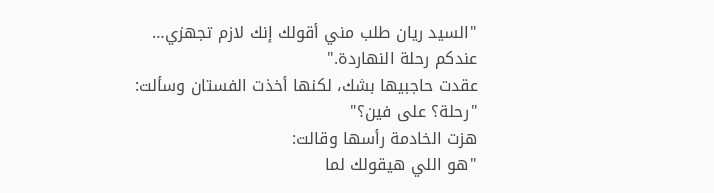"السيد ريان طلب مني أقولك إنك لازم تجهزي… عندكم رحلة النهاردة."
عقدت حاجبيها بشك، لكنها أخذت الفستان وسألت:
"رحلة؟ على فين؟"
هزت الخادمة رأسها وقالت:
"هو اللي هيقولك لما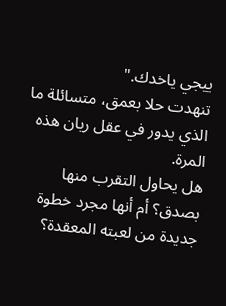ييجي ياخدك."
تنهدت حلا بعمق، متسائلة ما الذي يدور في عقل ريان هذه المرة.
هل يحاول التقرب منها بصدق؟ أم أنها مجرد خطوة جديدة من لعبته المعقدة؟